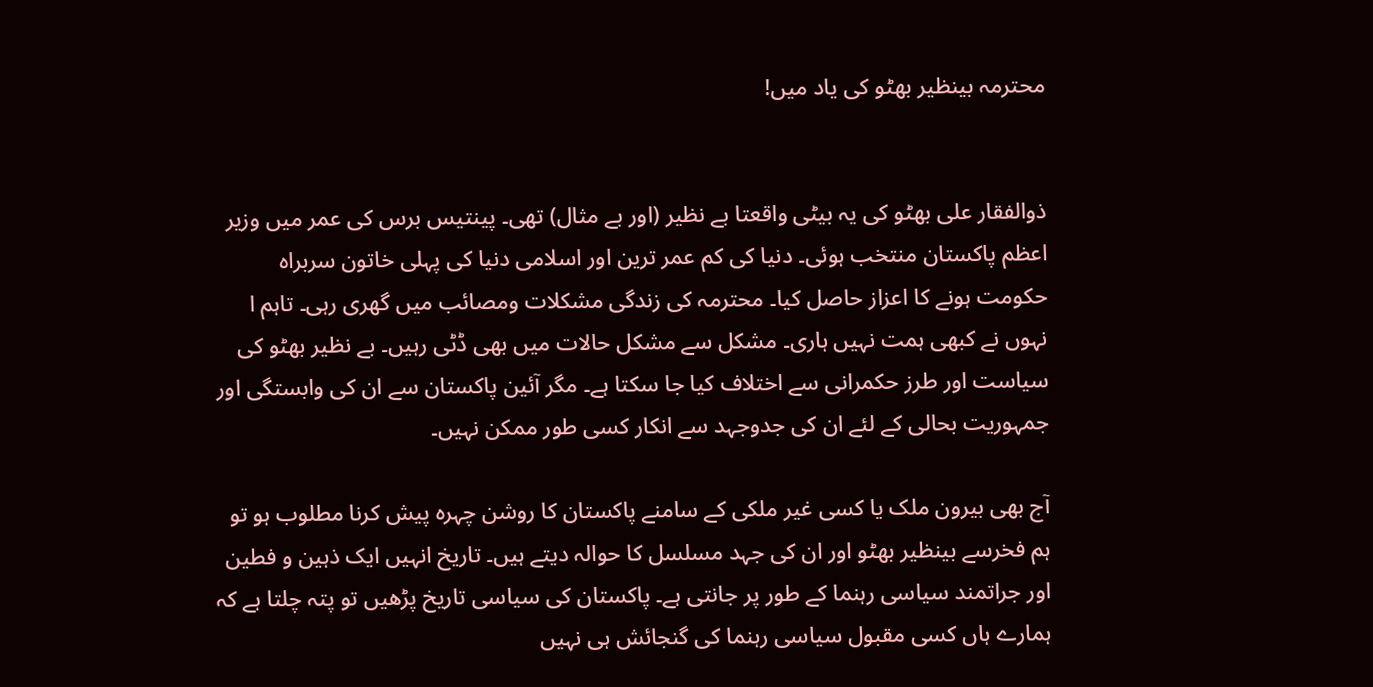محترمہ بینظیر بھٹو کی یاد میں!


ذوالفقار علی بھٹو کی یہ بیٹی واقعتا بے نظیر (اور بے مثال) تھی۔ پینتیس برس کی عمر میں وزیر اعظم پاکستان منتخب ہوئی۔ دنیا کی کم عمر ترین اور اسلامی دنیا کی پہلی خاتون سربراہ حکومت ہونے کا اعزاز حاصل کیا۔ محترمہ کی زندگی مشکلات ومصائب میں گھری رہی۔ تاہم ا نہوں نے کبھی ہمت نہیں ہاری۔ مشکل سے مشکل حالات میں بھی ڈٹی رہیں۔ بے نظیر بھٹو کی سیاست اور طرز حکمرانی سے اختلاف کیا جا سکتا ہے۔ مگر آئین پاکستان سے ان کی وابستگی اور جمہوریت بحالی کے لئے ان کی جدوجہد سے انکار کسی طور ممکن نہیں۔

آج بھی بیرون ملک یا کسی غیر ملکی کے سامنے پاکستان کا روشن چہرہ پیش کرنا مطلوب ہو تو ہم فخرسے بینظیر بھٹو اور ان کی جہد مسلسل کا حوالہ دیتے ہیں۔ تاریخ انہیں ایک ذہین و فطین اور جراتمند سیاسی رہنما کے طور پر جانتی ہے۔ پاکستان کی سیاسی تاریخ پڑھیں تو پتہ چلتا ہے کہ ہمارے ہاں کسی مقبول سیاسی رہنما کی گنجائش ہی نہیں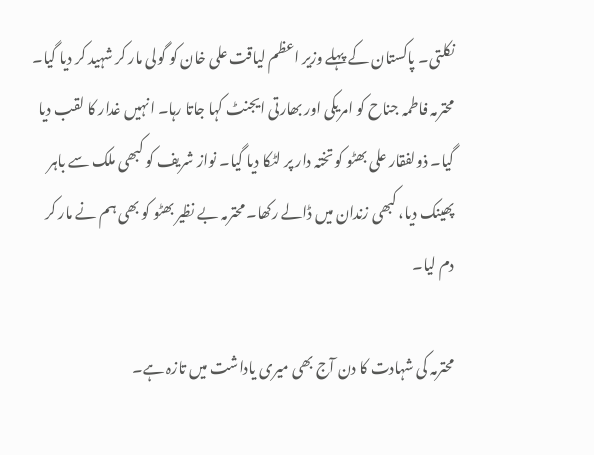نکلتی۔ پاکستان کے پہلے وزیر اعظم لیاقت علی خان کو گولی مار کر شہید کر دیا گیا۔ محترمہ فاطمہ جناح کو امریکی اور بھارتی ایجنٹ کہا جاتا رہا۔ انہیں غدار کا لقب دیا گیا۔ ذولفقار علی بھٹو کو تختہ دار پر لٹکا دیا گیا۔ نواز شریف کو کبھی ملک سے باہر پھینک دیا، کبھی زندان میں ڈالے رکھا۔ محترمہ بے نظیر بھٹو کو بھی ہم نے مار کر دم لیا۔

محترمہ کی شہادت کا دن آج بھی میری یاداشت میں تازہ ہے۔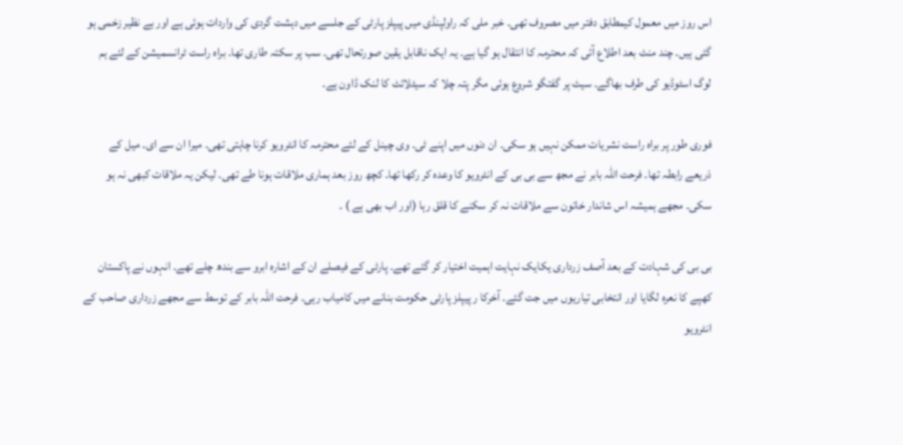اس روز میں معمول کیمطابق دفتر میں مصروف تھی۔ خبر ملی کہ راولپنڈی میں پیپلز پارٹی کے جلسے میں دہشت گردی کی واردات ہوئی ہے اور بے نظیر زخمی ہو گئی ہیں۔ چند منٹ بعد اطلاع آئی کہ محترمہ کا انتقال ہو گیا ہے۔ یہ ایک ناقابل یقین صورتحال تھی۔ سب پر سکتہ طاری تھا۔ براہ راست ٹرانسمیشن کے لئے ہم لوگ اسٹوڈیو کی طرف بھاگے۔ سیٹ پر گفتگو شروع ہوئی مگر پتہ چلا کہ سیٹلائٹ کا لنک ڈاون ہے۔

فوری طور پر براہ راست نشریات ممکن نہیں ہو سکی۔ ان دنوں میں اپنے ٹی۔ وی چینل کے لئے محترمہ کا انٹرویو کرنا چاہتی تھی۔ میرا ان سے ای۔ میل کے ذریعے رابطہ تھا۔ فرحت اللہ بابر نے مجھ سے بی بی کے انٹرویو کا وعدہ کر رکھا تھا۔ کچھ روز بعد ہماری ملاقات ہونا طے تھی۔ لیکن یہ ملاقات کبھی نہ ہو سکی۔ مجھے ہمیشہ اس شاندار خاتون سے ملاقات نہ کر سکنے کا قلق رہا (اور اب بھی ہے ) ۔

بی بی کی شہادت کے بعد آصف زرداری یکایک نہایت اہمیت اختیار کر گئے تھے۔ پارٹی کے فیصلے ان کے اشارہ ابرو سے بندھ چلے تھے۔ انہوں نے پاکستان کھپے کا نعرہ لگایا اور انتخابی تیاریوں میں جت گئے۔ آخرکا ر پیپلز پارٹی حکومت بنانے میں کامیاب رہی۔ فرحت اللہ بابر کے توسط سے مجھے زرداری صاحب کے انٹرویو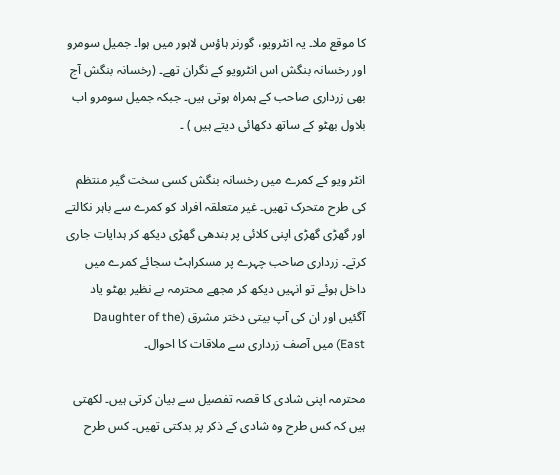کا موقع ملا۔ یہ انٹرویو، گورنر ہاؤس لاہور میں ہوا۔ جمیل سومرو اور رخسانہ بنگش اس انٹرویو کے نگران تھے۔ (رخسانہ بنگش آج بھی زرداری صاحب کے ہمراہ ہوتی ہیں۔ جبکہ جمیل سومرو اب بلاول بھٹو کے ساتھ دکھائی دیتے ہیں ) ۔

انٹر ویو کے کمرے میں رخسانہ بنگش کسی سخت گیر منتظم کی طرح متحرک تھیں۔ غیر متعلقہ افراد کو کمرے سے باہر نکالتے اور گھڑی گھڑی اپنی کلائی پر بندھی گھڑی دیکھ کر ہدایات جاری کرتے۔ زرداری صاحب چہرے پر مسکراہٹ سجائے کمرے میں داخل ہوئے تو انہیں دیکھ کر مجھے محترمہ بے نظیر بھٹو یاد آگئیں اور ان کی آپ بیتی دختر مشرق (Daughter of the East) میں آصف زرداری سے ملاقات کا احوال۔

محترمہ اپنی شادی کا قصہ تفصیل سے بیان کرتی ہیں۔ لکھتی ہیں کہ کس طرح وہ شادی کے ذکر پر بدکتی تھیں۔ کس طرح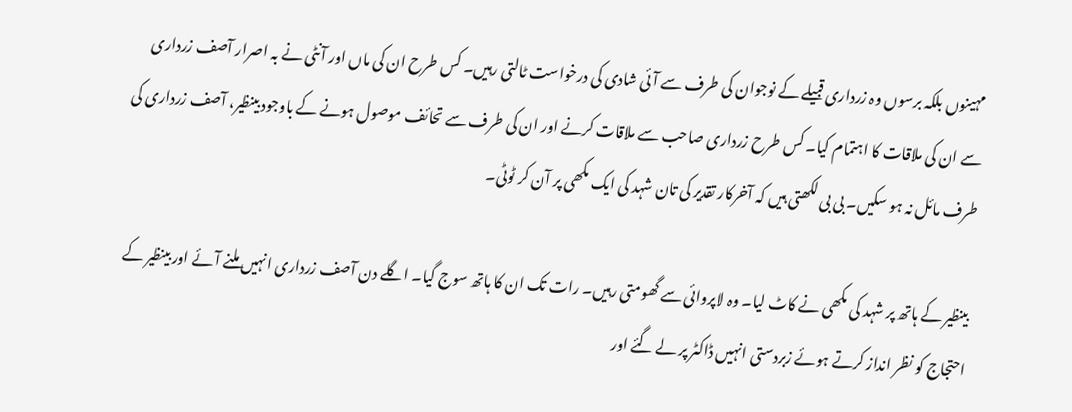مہینوں بلکہ برسوں وہ زرداری قبیلے کے نوجوان کی طرف سے آئی شادی کی درخواست ٹالتی رہیں۔ کس طرح ان کی ماں اور آنٹی نے بہ اصرار آصف زرداری سے ان کی ملاقات کا اہتمام کیا۔ کس طرح زرداری صاحب سے ملاقات کرنے اور ان کی طرف سے تحائف موصول ہونے کے باوجود بینظیر، آصف زرداری کی طرف مائل نہ ہو سکیں۔ بی بی لکھتی ہیں کہ آخرکار تقدیر کی تان شہد کی ایک مکھی پر آن کر ٹوٹی۔

بینظیر کے ہاتھ پر شہد کی مکھی نے کاٹ لیا۔ وہ لاپروائی سے گھومتی رہیں۔ رات تک ان کا ہاتھ سوج گیا۔ اگلے دن آصف زرداری انہیں ملنے آئے اور بینظیر کے احتجاج کو نظر انداز کرتے ہوئے زبردستی انہیں ڈاکٹر پر لے گئے اور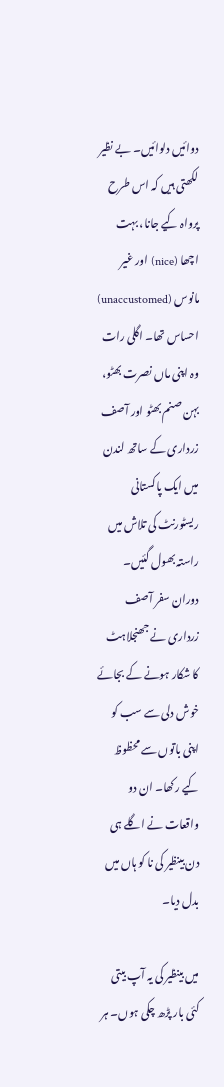دوائیں دلوائیں۔ بے نظیر لکھتی ہیں کہ اس طرح پرواہ کیے جانا، بہت اچھا (nice) اور غیر مانوس (unaccustomed) احساس تھا۔ اگلی رات وہ اپنی ماں نصرت بھٹو، بہن صنم بھٹو اور آصف زرداری کے ساتھ لندن میں ایک پاکستانی ریسٹورنٹ کی تلاش میں راستہ بھول گئیں۔ دوران سفر آصف زرداری نے جھنجلاہٹ کا شکار ہونے کے بجائے خوش دلی سے سب کو اپنی باتوں سے محظوظ کیے رکھا۔ ان دو واقعات نے اگلے ہی دن بینظیر کی نا کو ہاں میں بدل دیا۔

میں بینظیر کی یہ آپ بیتی کئی بار پڑھ چکی ہوں۔ ہر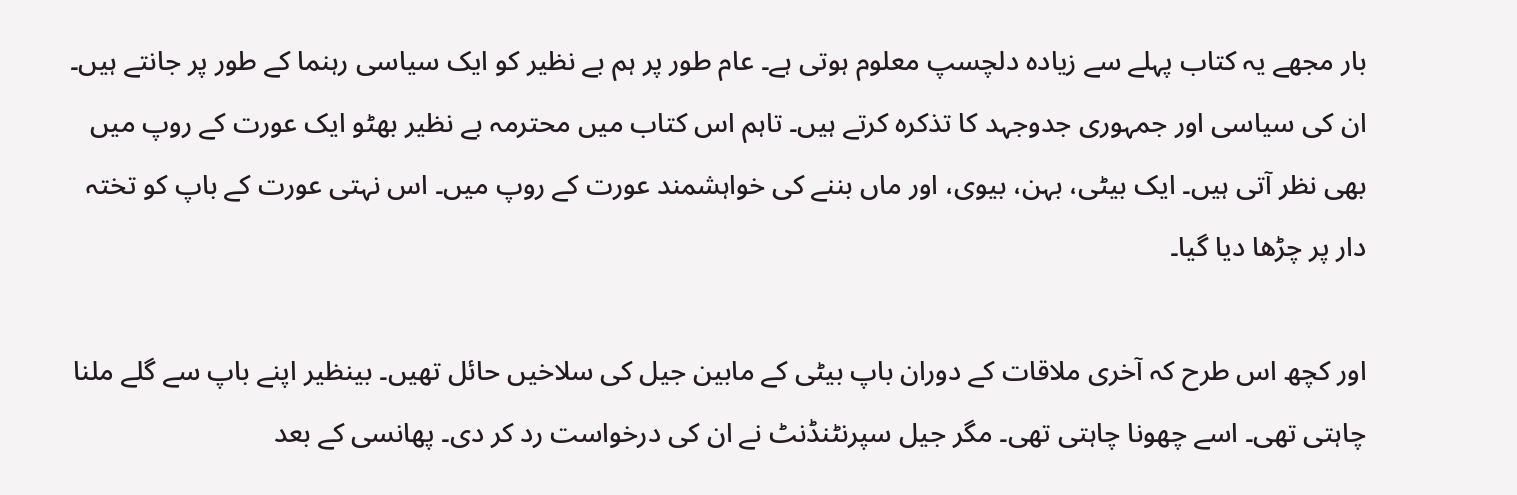بار مجھے یہ کتاب پہلے سے زیادہ دلچسپ معلوم ہوتی ہے۔ عام طور پر ہم بے نظیر کو ایک سیاسی رہنما کے طور پر جانتے ہیں۔ ان کی سیاسی اور جمہوری جدوجہد کا تذکرہ کرتے ہیں۔ تاہم اس کتاب میں محترمہ بے نظیر بھٹو ایک عورت کے روپ میں بھی نظر آتی ہیں۔ ایک بیٹی، بہن، بیوی، اور ماں بننے کی خواہشمند عورت کے روپ میں۔ اس نہتی عورت کے باپ کو تختہ دار پر چڑھا دیا گیا۔

اور کچھ اس طرح کہ آخری ملاقات کے دوران باپ بیٹی کے مابین جیل کی سلاخیں حائل تھیں۔ بینظیر اپنے باپ سے گلے ملنا چاہتی تھی۔ اسے چھونا چاہتی تھی۔ مگر جیل سپرنٹنڈنٹ نے ان کی درخواست رد کر دی۔ پھانسی کے بعد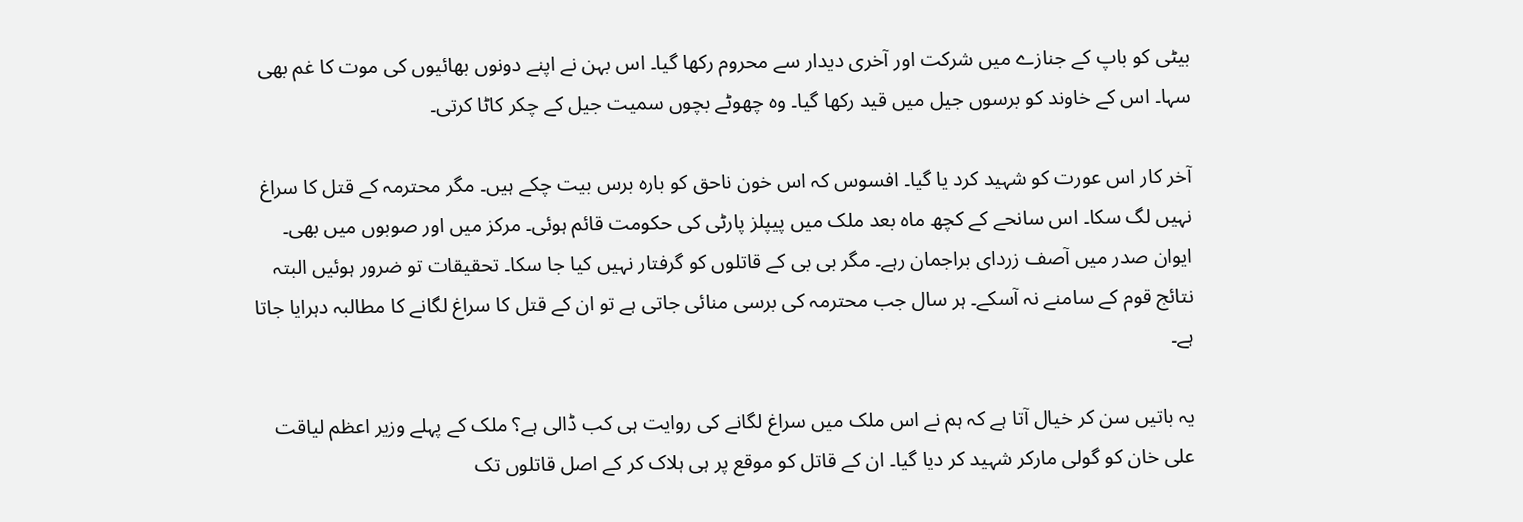بیٹی کو باپ کے جنازے میں شرکت اور آخری دیدار سے محروم رکھا گیا۔ اس بہن نے اپنے دونوں بھائیوں کی موت کا غم بھی سہا۔ اس کے خاوند کو برسوں جیل میں قید رکھا گیا۔ وہ چھوٹے بچوں سمیت جیل کے چکر کاٹا کرتی۔

آخر کار اس عورت کو شہید کرد یا گیا۔ افسوس کہ اس خون ناحق کو بارہ برس بیت چکے ہیں۔ مگر محترمہ کے قتل کا سراغ نہیں لگ سکا۔ اس سانحے کے کچھ ماہ بعد ملک میں پیپلز پارٹی کی حکومت قائم ہوئی۔ مرکز میں اور صوبوں میں بھی۔ ایوان صدر میں آصف زردای براجمان رہے۔ مگر بی بی کے قاتلوں کو گرفتار نہیں کیا جا سکا۔ تحقیقات تو ضرور ہوئیں البتہ نتائج قوم کے سامنے نہ آسکے۔ ہر سال جب محترمہ کی برسی منائی جاتی ہے تو ان کے قتل کا سراغ لگانے کا مطالبہ دہرایا جاتا ہے۔

یہ باتیں سن کر خیال آتا ہے کہ ہم نے اس ملک میں سراغ لگانے کی روایت ہی کب ڈالی ہے؟ ملک کے پہلے وزیر اعظم لیاقت علی خان کو گولی مارکر شہید کر دیا گیا۔ ان کے قاتل کو موقع پر ہی ہلاک کر کے اصل قاتلوں تک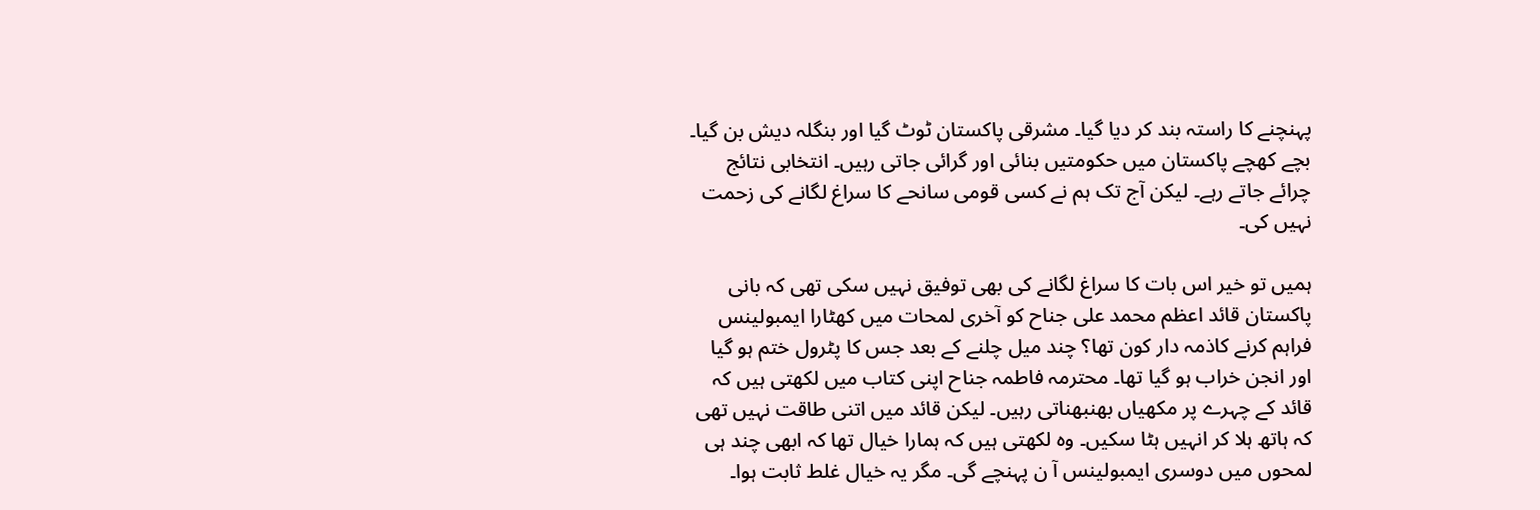پہنچنے کا راستہ بند کر دیا گیا۔ مشرقی پاکستان ٹوٹ گیا اور بنگلہ دیش بن گیا۔ بچے کھچے پاکستان میں حکومتیں بنائی اور گرائی جاتی رہیں۔ انتخابی نتائج چرائے جاتے رہے۔ لیکن آج تک ہم نے کسی قومی سانحے کا سراغ لگانے کی زحمت نہیں کی۔

ہمیں تو خیر اس بات کا سراغ لگانے کی بھی توفیق نہیں سکی تھی کہ بانی پاکستان قائد اعظم محمد علی جناح کو آخری لمحات میں کھٹارا ایمبولینس فراہم کرنے کاذمہ دار کون تھا؟ چند میل چلنے کے بعد جس کا پٹرول ختم ہو گیا اور انجن خراب ہو گیا تھا۔ محترمہ فاطمہ جناح اپنی کتاب میں لکھتی ہیں کہ قائد کے چہرے پر مکھیاں بھنبھناتی رہیں۔ لیکن قائد میں اتنی طاقت نہیں تھی کہ ہاتھ ہلا کر انہیں ہٹا سکیں۔ وہ لکھتی ہیں کہ ہمارا خیال تھا کہ ابھی چند ہی لمحوں میں دوسری ایمبولینس آ ن پہنچے گی۔ مگر یہ خیال غلط ثابت ہوا۔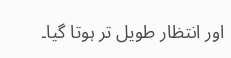اور انتظار طویل تر ہوتا گیا۔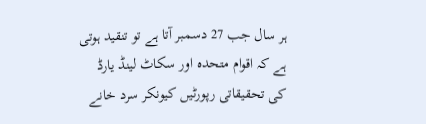ہر سال جب 27 دسمبر آتا ہے تو تنقید ہوتی ہے کہ اقوام متحدہ اور سکاٹ لینڈ یارڈ کی تحقیقاتی رپورٹیں کیونکر سرد خانے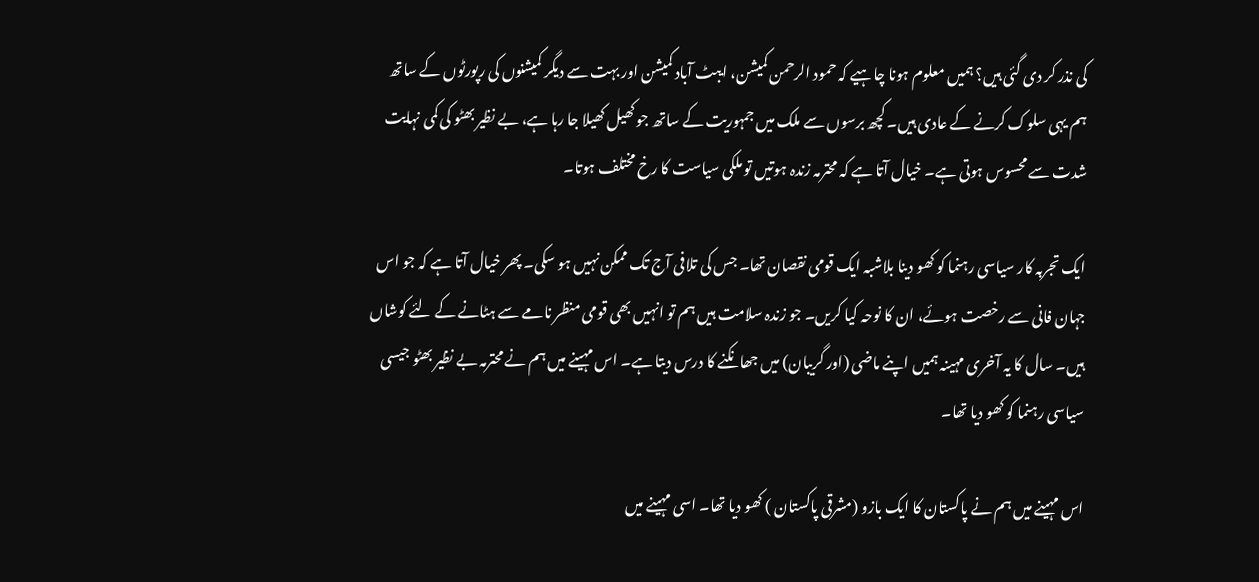کی نذر کر دی گئی ہیں؟ ہمیں معلوم ہونا چاہیے کہ حمود الرحمن کمیشن، ایبٹ آباد کمیشن اور بہت سے دیگر کمیشنوں کی رپورٹوں کے ساتھ ہم یہی سلوک کرنے کے عادی ہیں۔ کچھ برسوں سے ملک میں جمہوریت کے ساتھ جو کھیل کھیلا جا رہا ہے، بے نظیر بھٹو کی کمی نہایت شدت سے محسوس ہوتی ہے۔ خیال آتا ہے کہ محترمہ زندہ ہوتیں تو ملکی سیاست کا رخ مختلف ہوتا۔

ایک تجربہ کار سیاسی رہنما کو کھو دینا بلاشبہ ایک قومی نقصان تھا۔ جس کی تلافی آج تک ممکن نہیں ہو سکی۔ پھر خیال آتا ہے کہ جو اس جہان فانی سے رخصت ہوئے، ان کا نوحہ کیا کریں۔ جو زندہ سلامت ہیں ہم تو انہیں بھی قومی منظر نامے سے ہٹانے کے لئے کوشاں ہیں۔ سال کا یہ آخری مہینہ ہمیں اپنے ماضی (اور گریبان) میں جھانکنے کا درس دیتا ہے۔ اس مہینے میں ہم نے محترمہ بے نظیر بھٹو جیسی سیاسی رہنما کو کھو دیا تھا۔

اس مہینے میں ہم نے پاکستان کا ایک بازو (مشرقی پاکستان ) کھو دیا تھا۔ اسی مہینے میں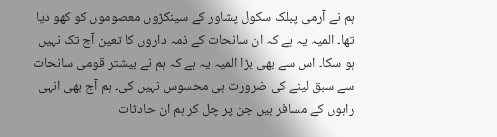ہم نے آرمی پبلک سکول پشاور کے سینکڑوں معصوموں کو کھو دیا تھا۔ المیہ یہ ہے کہ ان سانحات کے ذمہ داروں کا تعین آج تک نہیں ہو سکا۔ اس سے بھی بڑا المیہ یہ ہے کہ ہم نے بیشتر قومی سانحات سے سبق لینے کی ضرورت ہی محسوس نہیں کی۔ ہم آج بھی انہی راہوں کے مسافر ہیں جن پر چل کر ہم ان حادثات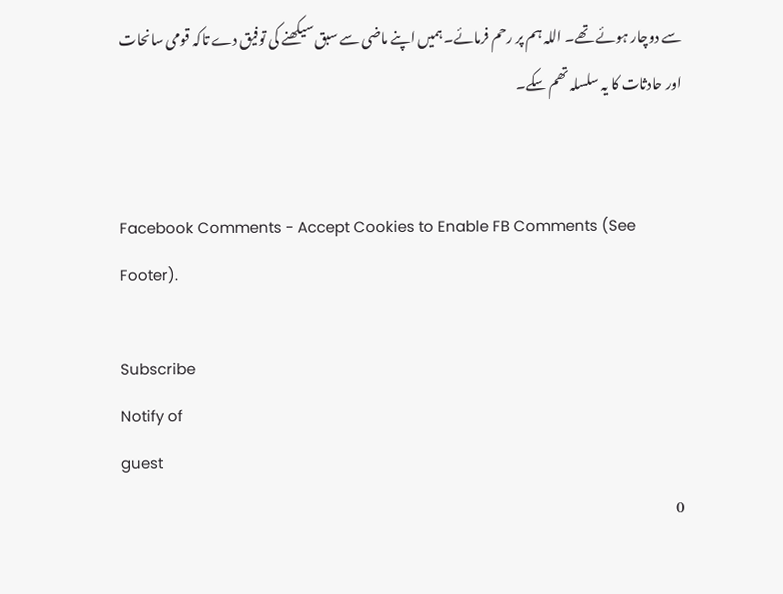سے دوچار ہوئے تھے۔ اللہ ہم پر رحم فرمائے۔ ہمیں اپنے ماضی سے سبق سیکھنے کی توفیق دے تاکہ قومی سانحات اور حادثات کا یہ سلسلہ تھم سکے۔


Facebook Comments - Accept Cookies to Enable FB Comments (See Footer).

Subscribe
Notify of
guest
0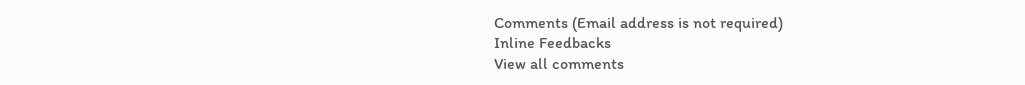Comments (Email address is not required)
Inline Feedbacks
View all comments